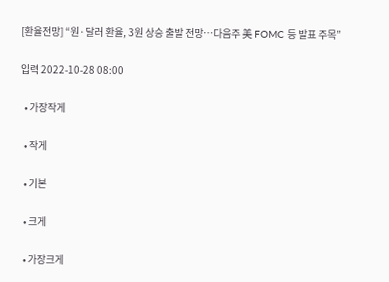[환율전망] “원·달러 환율, 3원 상승 출발 전망…다음주 美 FOMC 등 발표 주목”

입력 2022-10-28 08:00

  • 가장작게

  • 작게

  • 기본

  • 크게

  • 가장크게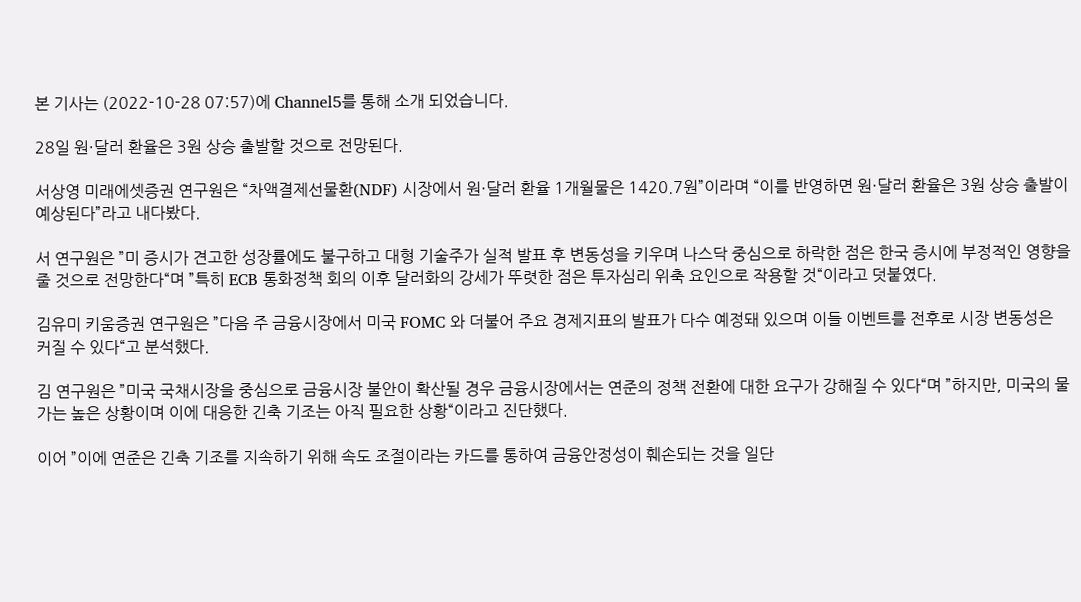본 기사는 (2022-10-28 07:57)에 Channel5를 통해 소개 되었습니다.

28일 원·달러 환율은 3원 상승 출발할 것으로 전망된다.

서상영 미래에셋증권 연구원은 “차액결제선물환(NDF) 시장에서 원·달러 환율 1개월물은 1420.7원”이라며 “이를 반영하면 원·달러 환율은 3원 상승 출발이 예상된다”라고 내다봤다.

서 연구원은 ”미 증시가 견고한 성장률에도 불구하고 대형 기술주가 실적 발표 후 변동성을 키우며 나스닥 중심으로 하락한 점은 한국 증시에 부정적인 영향을 줄 것으로 전망한다“며 ”특히 ECB 통화정책 회의 이후 달러화의 강세가 뚜렷한 점은 투자심리 위축 요인으로 작용할 것“이라고 덧붙였다.

김유미 키움증권 연구원은 ”다음 주 금융시장에서 미국 FOMC 와 더불어 주요 경제지표의 발표가 다수 예정돼 있으며 이들 이벤트를 전후로 시장 변동성은 커질 수 있다“고 분석했다.

김 연구원은 ”미국 국채시장을 중심으로 금융시장 불안이 확산될 경우 금융시장에서는 연준의 정책 전환에 대한 요구가 강해질 수 있다“며 ”하지만, 미국의 물가는 높은 상황이며 이에 대응한 긴축 기조는 아직 필요한 상황“이라고 진단했다.

이어 ”이에 연준은 긴축 기조를 지속하기 위해 속도 조절이라는 카드를 통하여 금융안정성이 훼손되는 것을 일단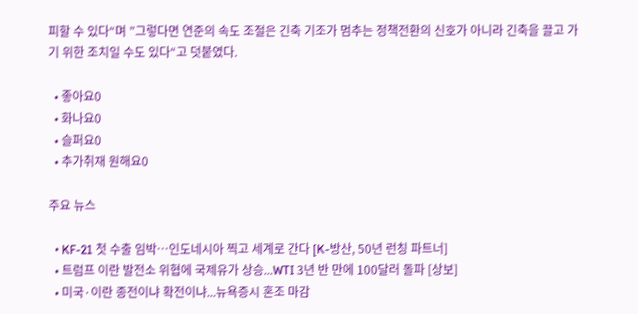피할 수 있다“며 ”그렇다면 연준의 속도 조절은 긴축 기조가 멈추는 정책전환의 신호가 아니라 긴축을 끌고 가기 위한 조치일 수도 있다“고 덧붙였다.

  • 좋아요0
  • 화나요0
  • 슬퍼요0
  • 추가취재 원해요0

주요 뉴스

  • KF-21 첫 수출 임박…인도네시아 찍고 세계로 간다 [K-방산, 50년 런칭 파트너]
  • 트럼프 이란 발전소 위협에 국제유가 상승...WTI 3년 반 만에 100달러 돌파 [상보]
  • 미국·이란 종전이냐 확전이냐...뉴욕증시 혼조 마감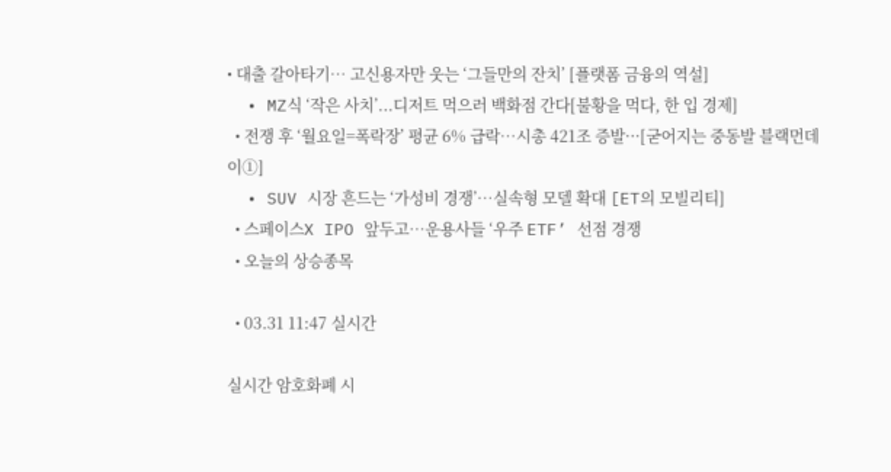• 대출 갈아타기⋯ 고신용자만 웃는 ‘그들만의 잔치’ [플랫폼 금융의 역설]
  • MZ식 ‘작은 사치’...디저트 먹으러 백화점 간다[불황을 먹다, 한 입 경제]
  • 전쟁 후 ‘월요일=폭락장’ 평균 6% 급락…시총 421조 증발···[굳어지는 중동발 블랙먼데이①]
  • SUV 시장 흔드는 ‘가성비 경쟁’…실속형 모델 확대 [ET의 모빌리티]
  • 스페이스X IPO 앞두고…운용사들 ‘우주 ETF’ 선점 경쟁
  • 오늘의 상승종목

  • 03.31 11:47 실시간

실시간 암호화폐 시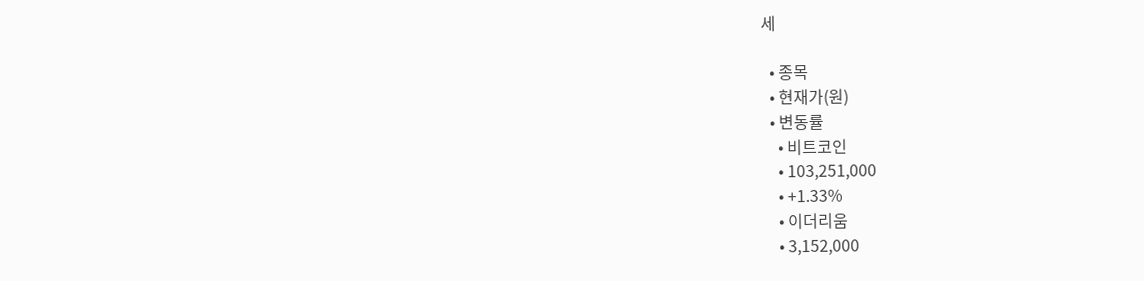세

  • 종목
  • 현재가(원)
  • 변동률
    • 비트코인
    • 103,251,000
    • +1.33%
    • 이더리움
    • 3,152,000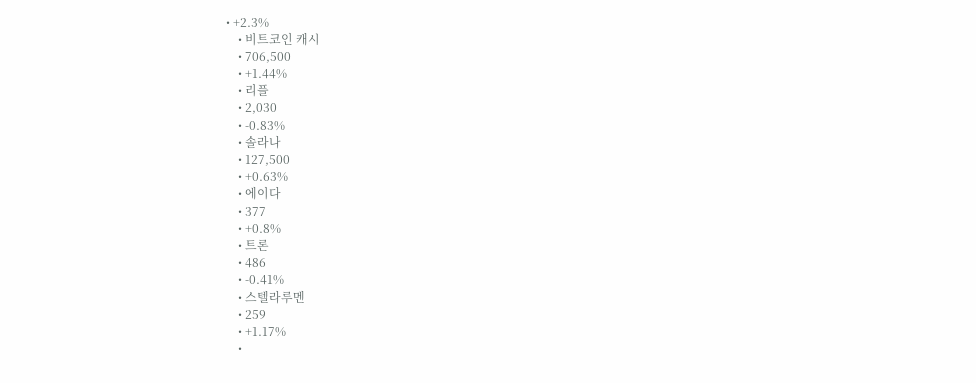• +2.3%
    • 비트코인 캐시
    • 706,500
    • +1.44%
    • 리플
    • 2,030
    • -0.83%
    • 솔라나
    • 127,500
    • +0.63%
    • 에이다
    • 377
    • +0.8%
    • 트론
    • 486
    • -0.41%
    • 스텔라루멘
    • 259
    • +1.17%
    •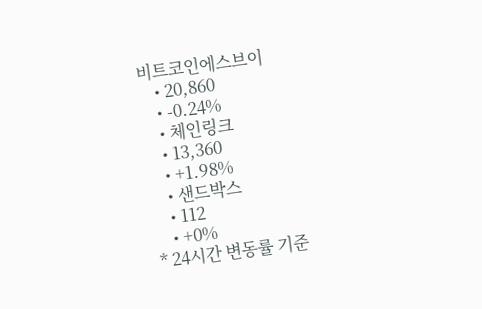비트코인에스브이
    • 20,860
    • -0.24%
    • 체인링크
    • 13,360
    • +1.98%
    • 샌드박스
    • 112
    • +0%
* 24시간 변동률 기준